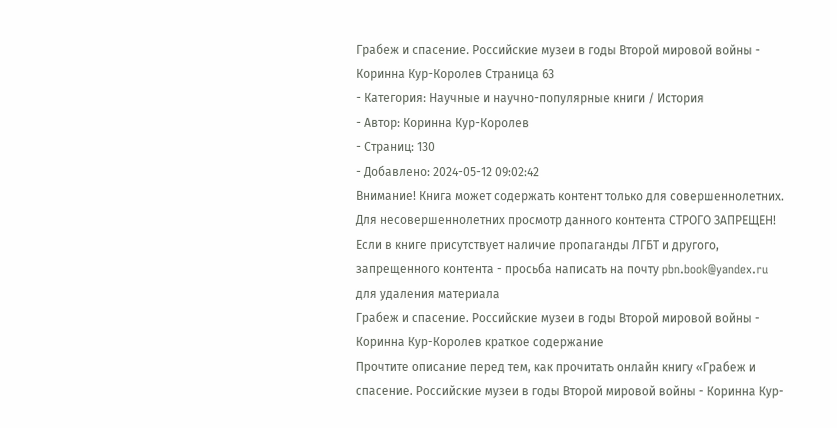Грабеж и спасение. Российские музеи в годы Второй мировой войны - Коринна Кур-Королев Страница 63
- Категория: Научные и научно-популярные книги / История
- Автор: Коринна Кур-Королев
- Страниц: 130
- Добавлено: 2024-05-12 09:02:42
Внимание! Книга может содержать контент только для совершеннолетних. Для несовершеннолетних просмотр данного контента СТРОГО ЗАПРЕЩЕН! Если в книге присутствует наличие пропаганды ЛГБТ и другого, запрещенного контента - просьба написать на почту pbn.book@yandex.ru для удаления материала
Грабеж и спасение. Российские музеи в годы Второй мировой войны - Коринна Кур-Королев краткое содержание
Прочтите описание перед тем, как прочитать онлайн книгу «Грабеж и спасение. Российские музеи в годы Второй мировой войны - Коринна Кур-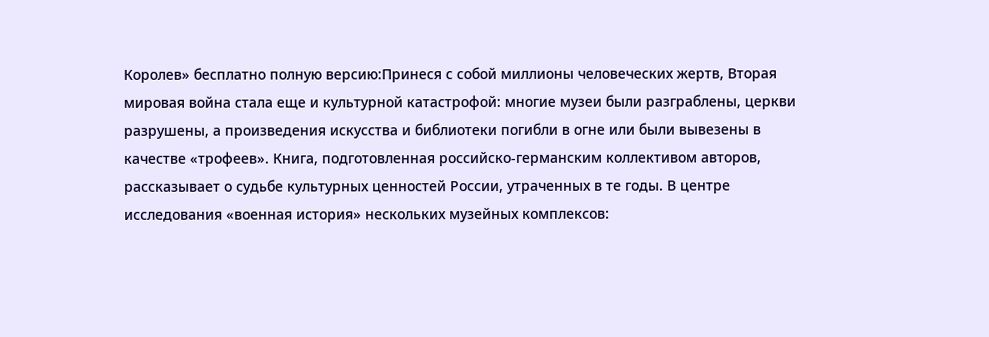Королев» бесплатно полную версию:Принеся с собой миллионы человеческих жертв, Вторая мировая война стала еще и культурной катастрофой: многие музеи были разграблены, церкви разрушены, а произведения искусства и библиотеки погибли в огне или были вывезены в качестве «трофеев». Книга, подготовленная российско-германским коллективом авторов, рассказывает о судьбе культурных ценностей России, утраченных в те годы. В центре исследования «военная история» нескольких музейных комплексов: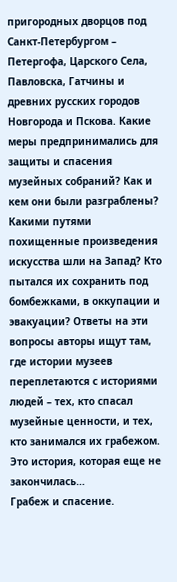пригородных дворцов под Санкт-Петербургом – Петергофа, Царского Села, Павловска, Гатчины и древних русских городов Новгорода и Пскова. Какие меры предпринимались для защиты и спасения музейных собраний? Как и кем они были разграблены? Какими путями похищенные произведения искусства шли на Запад? Кто пытался их сохранить под бомбежками, в оккупации и эвакуации? Ответы на эти вопросы авторы ищут там, где истории музеев переплетаются с историями людей – тех, кто спасал музейные ценности, и тех, кто занимался их грабежом. Это история, которая еще не закончилась…
Грабеж и спасение.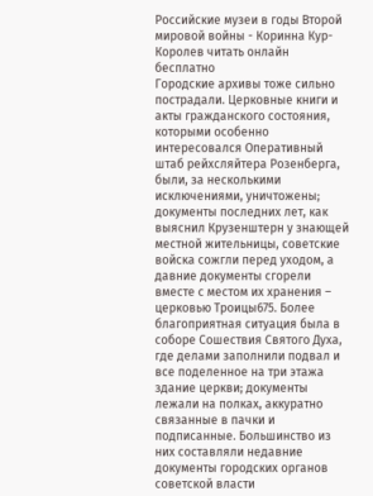Российские музеи в годы Второй мировой войны - Коринна Кур-Королев читать онлайн бесплатно
Городские архивы тоже сильно пострадали. Церковные книги и акты гражданского состояния, которыми особенно интересовался Оперативный штаб рейхсляйтера Розенберга, были, за несколькими исключениями, уничтожены; документы последних лет, как выяснил Крузенштерн у знающей местной жительницы, советские войска сожгли перед уходом, а давние документы сгорели вместе с местом их хранения – церковью Троицы675. Более благоприятная ситуация была в соборе Сошествия Святого Духа, где делами заполнили подвал и все поделенное на три этажа здание церкви; документы лежали на полках, аккуратно связанные в пачки и подписанные. Большинство из них составляли недавние документы городских органов советской власти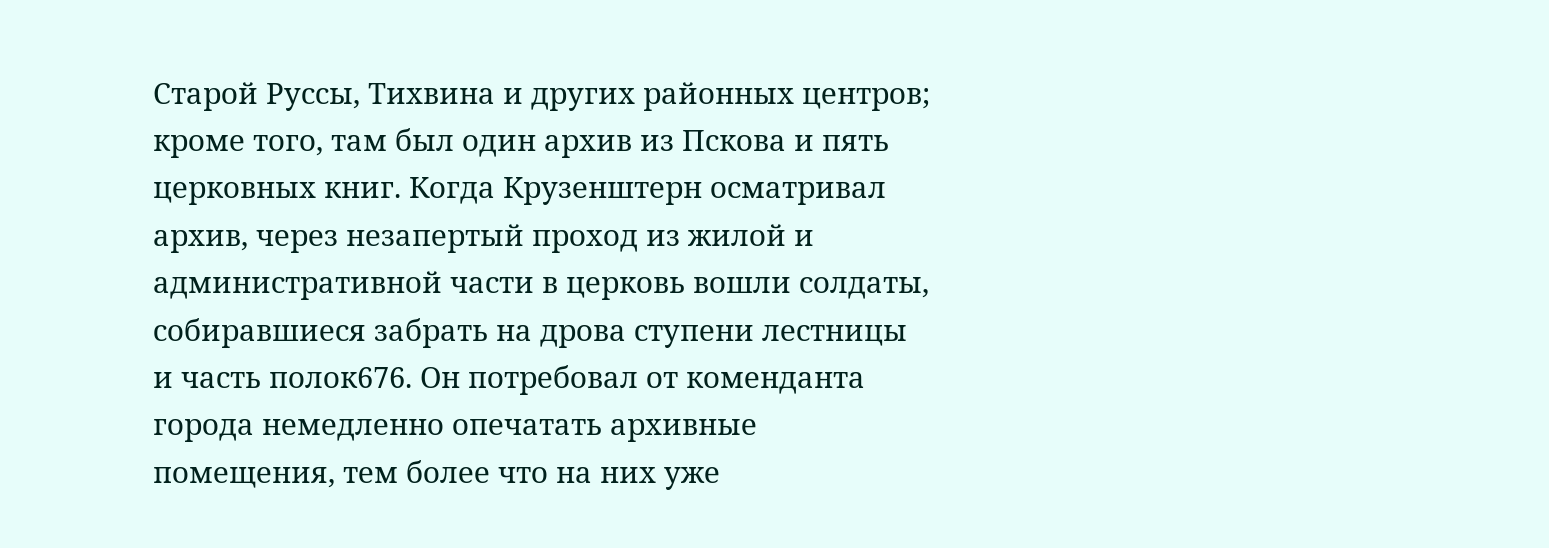Старой Руссы, Тихвина и других районных центров; кроме того, там был один архив из Пскова и пять церковных книг. Когда Крузенштерн осматривал архив, через незапертый проход из жилой и административной части в церковь вошли солдаты, собиравшиеся забрать на дрова ступени лестницы и часть полок676. Он потребовал от коменданта города немедленно опечатать архивные помещения, тем более что на них уже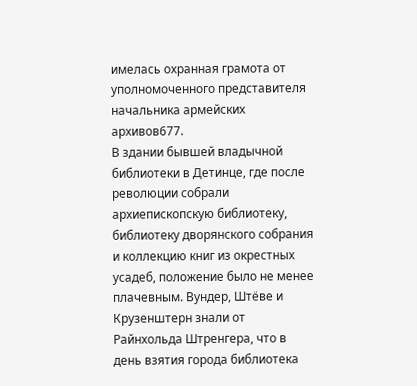имелась охранная грамота от уполномоченного представителя начальника армейских архивов677.
В здании бывшей владычной библиотеки в Детинце, где после революции собрали архиепископскую библиотеку, библиотеку дворянского собрания и коллекцию книг из окрестных усадеб, положение было не менее плачевным. Вундер, Штёве и Крузенштерн знали от Райнхольда Штренгера, что в день взятия города библиотека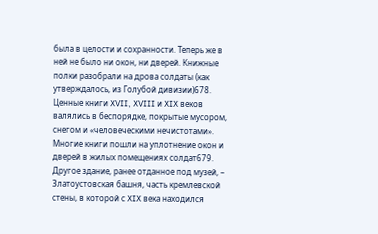была в целости и сохранности. Теперь же в ней не было ни окон, ни дверей. Книжные полки разобрали на дрова солдаты (как утверждалось, из Голубой дивизии)678. Ценные книги XVII, XVIII и XIX веков валялись в беспорядке, покрытые мусором, снегом и «человеческими нечистотами». Многие книги пошли на уплотнение окон и дверей в жилых помещениях солдат679. Другое здание, ранее отданное под музей, – Златоустовская башня, часть кремлевской стены, в которой с XIX века находился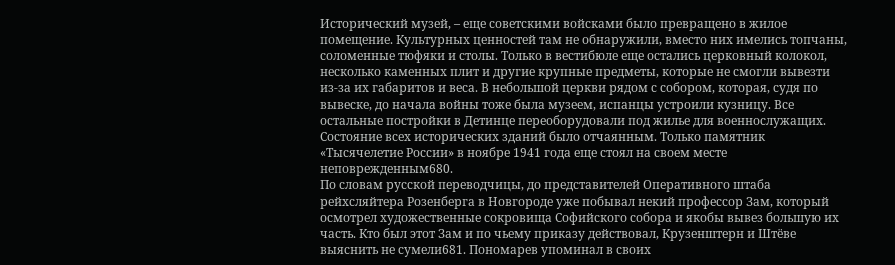Исторический музей, – еще советскими войсками было превращено в жилое помещение. Культурных ценностей там не обнаружили, вместо них имелись топчаны, соломенные тюфяки и столы. Только в вестибюле еще остались церковный колокол, несколько каменных плит и другие крупные предметы, которые не смогли вывезти из‐за их габаритов и веса. В небольшой церкви рядом с собором, которая, судя по вывеске, до начала войны тоже была музеем, испанцы устроили кузницу. Все остальные постройки в Детинце переоборудовали под жилье для военнослужащих. Состояние всех исторических зданий было отчаянным. Только памятник «Тысячелетие России» в ноябре 1941 года еще стоял на своем месте неповрежденным680.
По словам русской переводчицы, до представителей Оперативного штаба рейхсляйтера Розенберга в Новгороде уже побывал некий профессор Зам, который осмотрел художественные сокровища Софийского собора и якобы вывез большую их часть. Кто был этот Зам и по чьему приказу действовал, Крузенштерн и Штёве выяснить не сумели681. Пономарев упоминал в своих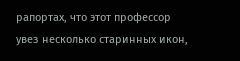рапортах, что этот профессор увез несколько старинных икон,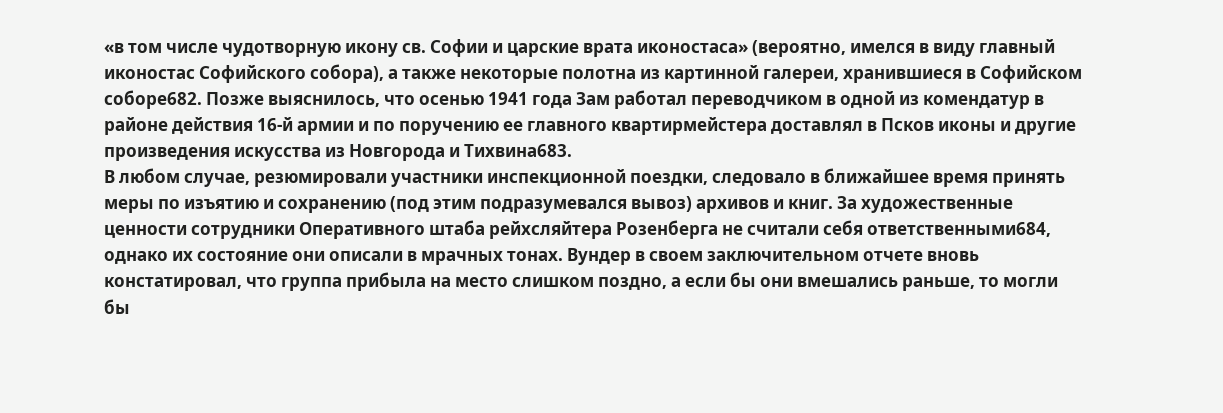«в том числе чудотворную икону св. Софии и царские врата иконостаса» (вероятно, имелся в виду главный иконостас Софийского собора), а также некоторые полотна из картинной галереи, хранившиеся в Софийском соборе682. Позже выяснилось, что осенью 1941 года Зам работал переводчиком в одной из комендатур в районе действия 16‐й армии и по поручению ее главного квартирмейстера доставлял в Псков иконы и другие произведения искусства из Новгорода и Тихвина683.
В любом случае, резюмировали участники инспекционной поездки, следовало в ближайшее время принять меры по изъятию и сохранению (под этим подразумевался вывоз) архивов и книг. За художественные ценности сотрудники Оперативного штаба рейхсляйтера Розенберга не считали себя ответственными684, однако их состояние они описали в мрачных тонах. Вундер в своем заключительном отчете вновь констатировал, что группа прибыла на место слишком поздно, а если бы они вмешались раньше, то могли бы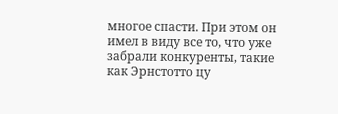многое спасти. При этом он имел в виду все то, что уже забрали конкуренты, такие как Эрнстотто цу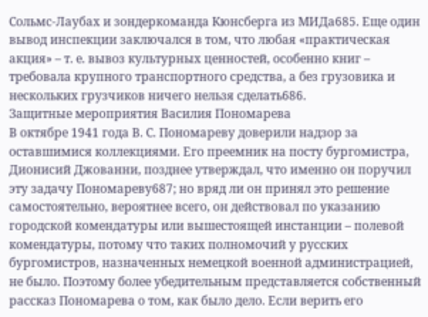Сольмс-Лаубах и зондеркоманда Кюнсберга из МИДа685. Еще один вывод инспекции заключался в том, что любая «практическая акция» – т. е. вывоз культурных ценностей, особенно книг – требовала крупного транспортного средства, а без грузовика и нескольких грузчиков ничего нельзя сделать686.
Защитные мероприятия Василия Пономарева
В октябре 1941 года В. С. Пономареву доверили надзор за оставшимися коллекциями. Его преемник на посту бургомистра, Дионисий Джованни, позднее утверждал, что именно он поручил эту задачу Пономареву687; но вряд ли он принял это решение самостоятельно, вероятнее всего, он действовал по указанию городской комендатуры или вышестоящей инстанции – полевой комендатуры, потому что таких полномочий у русских бургомистров, назначенных немецкой военной администрацией, не было. Поэтому более убедительным представляется собственный рассказ Пономарева о том, как было дело. Если верить его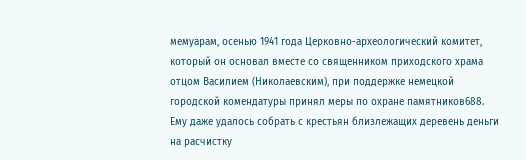мемуарам, осенью 1941 года Церковно-археологический комитет, который он основал вместе со священником приходского храма отцом Василием (Николаевским), при поддержке немецкой городской комендатуры принял меры по охране памятников688. Ему даже удалось собрать с крестьян близлежащих деревень деньги на расчистку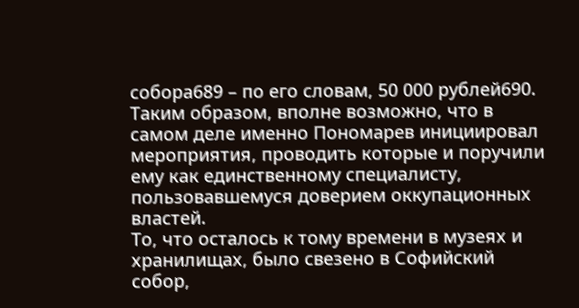собора689 – по его словам, 50 000 рублей690. Таким образом, вполне возможно, что в самом деле именно Пономарев инициировал мероприятия, проводить которые и поручили ему как единственному специалисту, пользовавшемуся доверием оккупационных властей.
То, что осталось к тому времени в музеях и хранилищах, было свезено в Софийский собор,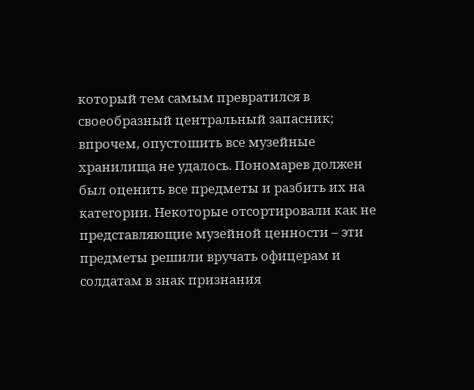который тем самым превратился в своеобразный центральный запасник; впрочем, опустошить все музейные хранилища не удалось. Пономарев должен был оценить все предметы и разбить их на категории. Некоторые отсортировали как не представляющие музейной ценности – эти предметы решили вручать офицерам и солдатам в знак признания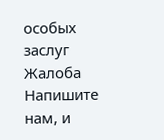особых заслуг
Жалоба
Напишите нам, и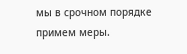мы в срочном порядке примем меры.